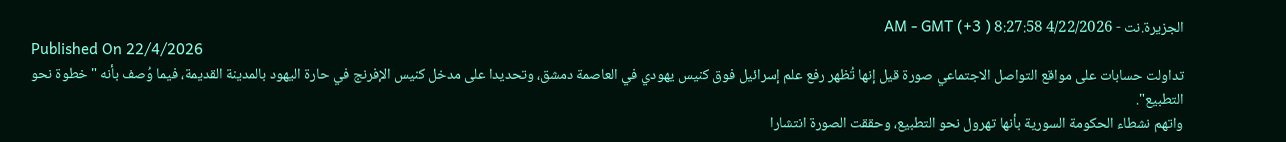الجزيرة.نت - 4/22/2026 8:27:58 AM - GMT (+3 )
Published On 22/4/2026
تداولت حسابات على مواقع التواصل الاجتماعي صورة قيل إنها تُظهر رفع علم إسرائيل فوق كنيس يهودي في العاصمة دمشق، وتحديدا على مدخل كنيس الإفرنج في حارة اليهود بالمدينة القديمة، فيما وُصف بأنه "خطوة نحو التطبيع".
واتهم نشطاء الحكومة السورية بأنها تهرول نحو التطبيع، وحققت الصورة انتشارا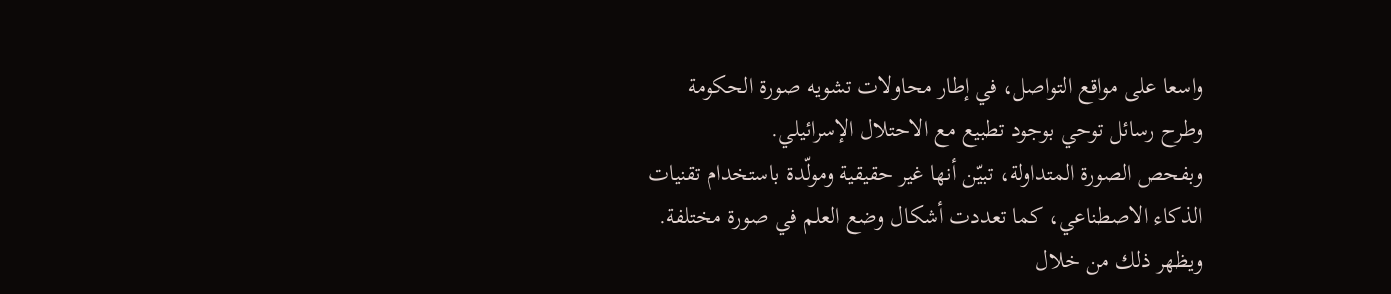واسعا على مواقع التواصل، في إطار محاولات تشويه صورة الحكومة وطرح رسائل توحي بوجود تطبيع مع الاحتلال الإسرائيلي.
وبفحص الصورة المتداولة، تبيّن أنها غير حقيقية ومولّدة باستخدام تقنيات الذكاء الاصطناعي، كما تعددت أشكال وضع العلم في صورة مختلفة.
ويظهر ذلك من خلال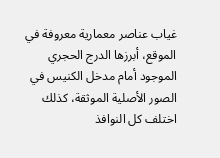غياب عناصر معمارية معروفة في الموقع، أبرزها الدرج الحجري الموجود أمام مدخل الكنيس في الصور الأصلية الموثقة، كذلك اختلف كل النوافذ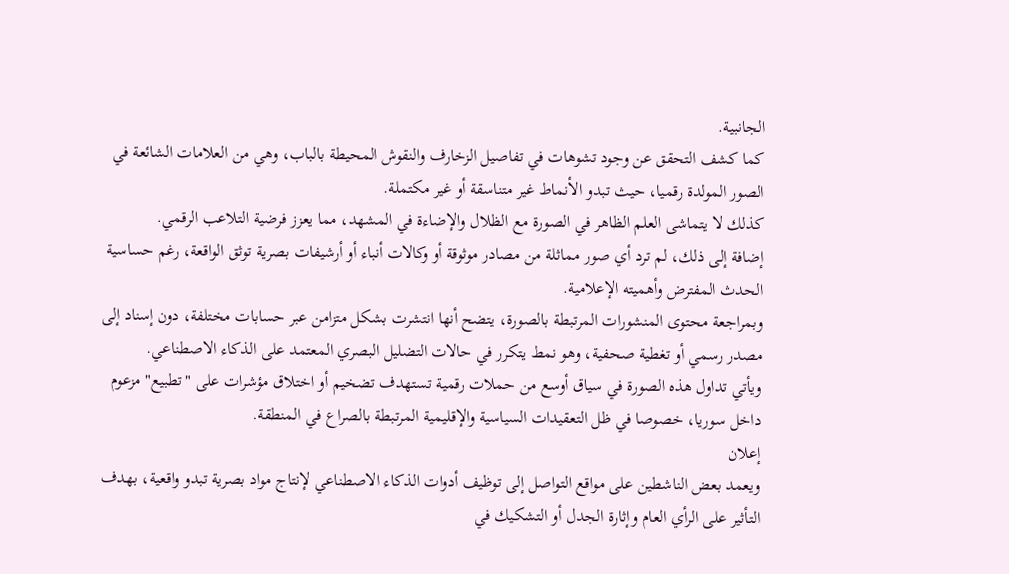الجانبية.
كما كشف التحقق عن وجود تشوهات في تفاصيل الزخارف والنقوش المحيطة بالباب، وهي من العلامات الشائعة في الصور المولدة رقميا، حيث تبدو الأنماط غير متناسقة أو غير مكتملة.
كذلك لا يتماشى العلم الظاهر في الصورة مع الظلال والإضاءة في المشهد، مما يعزز فرضية التلاعب الرقمي.
إضافة إلى ذلك، لم ترد أي صور مماثلة من مصادر موثوقة أو وكالات أنباء أو أرشيفات بصرية توثق الواقعة، رغم حساسية الحدث المفترض وأهميته الإعلامية.
وبمراجعة محتوى المنشورات المرتبطة بالصورة، يتضح أنها انتشرت بشكل متزامن عبر حسابات مختلفة، دون إسناد إلى مصدر رسمي أو تغطية صحفية، وهو نمط يتكرر في حالات التضليل البصري المعتمد على الذكاء الاصطناعي.
ويأتي تداول هذه الصورة في سياق أوسع من حملات رقمية تستهدف تضخيم أو اختلاق مؤشرات على "تطبيع" مزعوم داخل سوريا، خصوصا في ظل التعقيدات السياسية والإقليمية المرتبطة بالصراع في المنطقة.
إعلان
ويعمد بعض الناشطين على مواقع التواصل إلى توظيف أدوات الذكاء الاصطناعي لإنتاج مواد بصرية تبدو واقعية، بهدف التأثير على الرأي العام وإثارة الجدل أو التشكيك في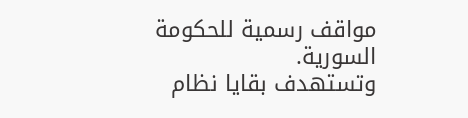مواقف رسمية للحكومة السورية.
وتستهدف بقايا نظام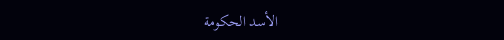الأسد الحكومة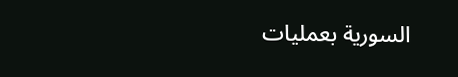السورية بعمليات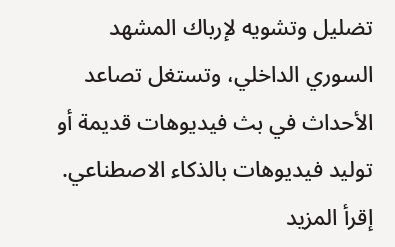تضليل وتشويه لإرباك المشهد السوري الداخلي، وتستغل تصاعد الأحداث في بث فيديوهات قديمة أو توليد فيديوهات بالذكاء الاصطناعي.
إقرأ المزيد